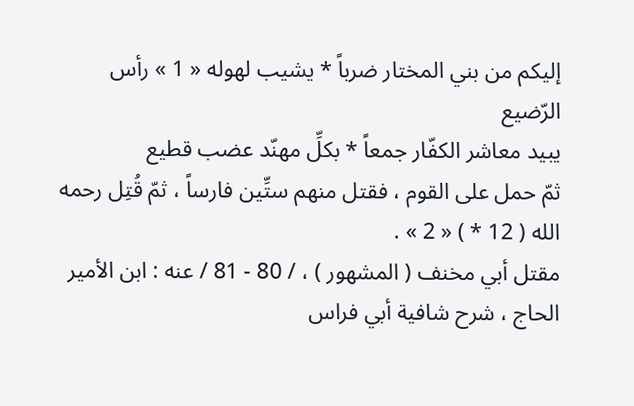إليكم من بني المختار ضرباً * يشيب لهوله « 1 » رأس الرّضيع
يبيد معاشر الكفّار جمعاً * بكلِّ مهنّد عضب قطيع
ثمّ حمل على القوم ، فقتل منهم ستِّين فارساً ، ثمّ قُتِل رحمه الله ( 12 * ) « 2 » .
مقتل أبي مخنف ( المشهور ) ، / 80 - 81 / عنه : ابن الأمير الحاج ، شرح شافية أبي فراس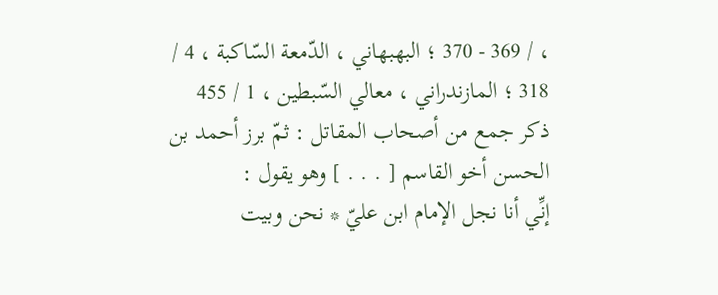، / 369 - 370 ؛ البهبهاني ، الدّمعة السّاكبة ، 4 / 318 ؛ المازندراني ، معالي السّبطين ، 1 / 455
ذكر جمع من أصحاب المقاتل : ثمّ برز أحمد بن الحسن أخو القاسم [ . . . ] وهو يقول :
إنِّي أنا نجل الإمام ابن عليّ * نحن وبيت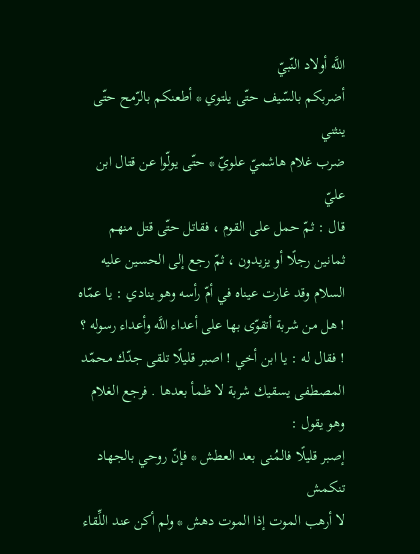اللَّه أولاد النّبيّ
أضربكم بالسّيف حتّى يلتوي * أطعنكم بالرّمح حتّى ينثني
ضرب غلام هاشميّ علويّ * حتّى يولّوا عن قتال ابن عليّ
قال : ثمّ حمل على القوم ، فقاتل حتّى قتل منهم ثمانين رجلًا أو يزيدون ، ثمّ رجع إلى الحسين عليه السلام وقد غارت عيناه في أمّ رأسه وهو ينادي : يا عمّاه ! هل من شربة أتقوّى بها على أعداء اللَّه وأعداء رسوله ؟ ! فقال له : يا ابن أخي ! اصبر قليلًا تلقى جدّك محمّد المصطفى يسقيك شربة لا ظمأ بعدها . فرجع الغلام وهو يقول :
إصبر قليلًا فالمُنى بعد العطش * فإنّ روحي بالجهاد تنكمش
لا أرهب الموت إذا الموت دهش * ولم أكن عند اللِّقاء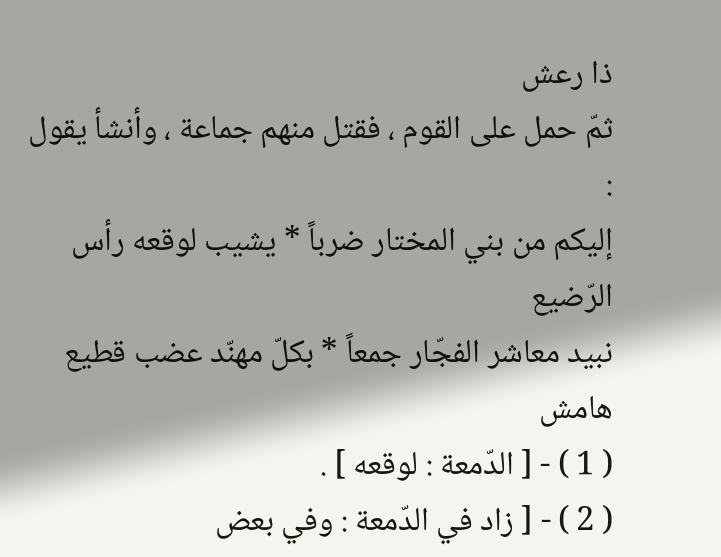ذا رعش
ثمّ حمل على القوم ، فقتل منهم جماعة ، وأنشأ يقول :
إليكم من بني المختار ضرباً * يشيب لوقعه رأس الرّضيع
نبيد معاشر الفجّار جمعاً * بكلّ مهنّد عضب قطيع
هامش
( 1 ) - [ الدّمعة : لوقعه ] .
( 2 ) - [ زاد في الدّمعة : وفي بعض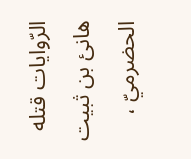الرّوايات قتله هانئ بن ثبيت الحضرميّ ،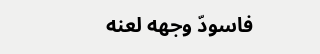فاسودّ وجهه لعنه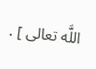اللَّه تعالى ] .